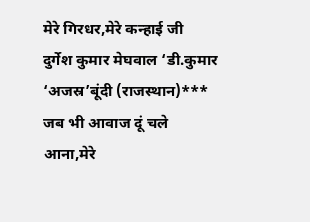मेरे गिरधर,मेरे कन्हाई जी
दुर्गेश कुमार मेघवाल ‘डी.कुमार ‘अजस्र’बूंदी (राजस्थान)*** जब भी आवाज दूं चले आना,मेरे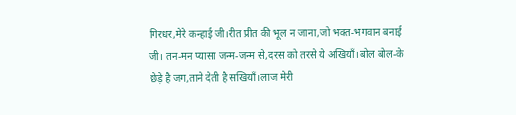गिरधर,मेरे कन्हाई जी।रीत प्रीत की भूल न जाना,जो भक्त-भगवान बनाई जी। तन-मन प्यासा जन्म-जन्म से,दरस को तरसे ये अखियाँ।बोल बोल-के छेड़े है जग,ताने देती है सखियाँ।लाज मेरी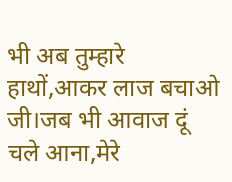भी अब तुम्हारे हाथों,आकर लाज बचाओ जी।जब भी आवाज दूं चले आना,मेरे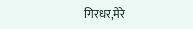गिरधर,मेरे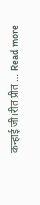कन्हाई जी।रीत प्रीत … Read more